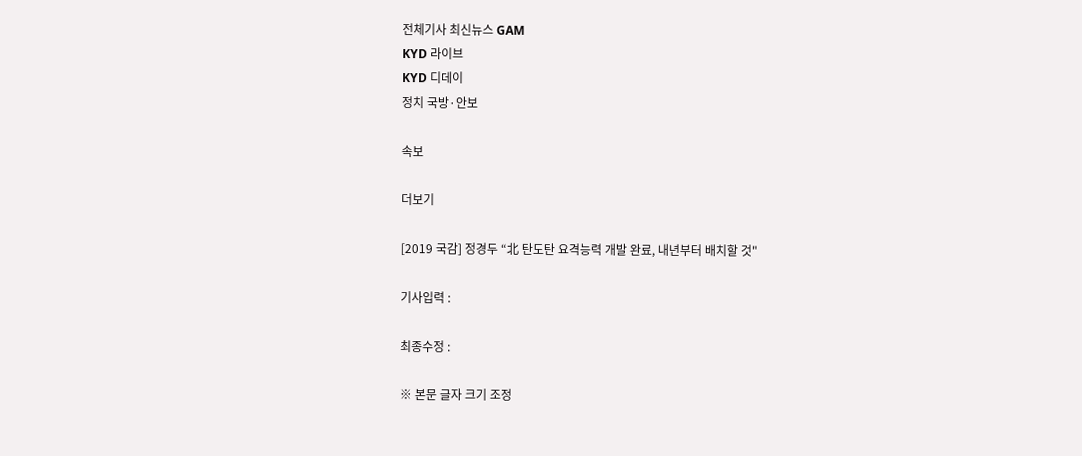전체기사 최신뉴스 GAM
KYD 라이브
KYD 디데이
정치 국방·안보

속보

더보기

[2019 국감] 정경두 “北 탄도탄 요격능력 개발 완료, 내년부터 배치할 것"

기사입력 :

최종수정 :

※ 본문 글자 크기 조정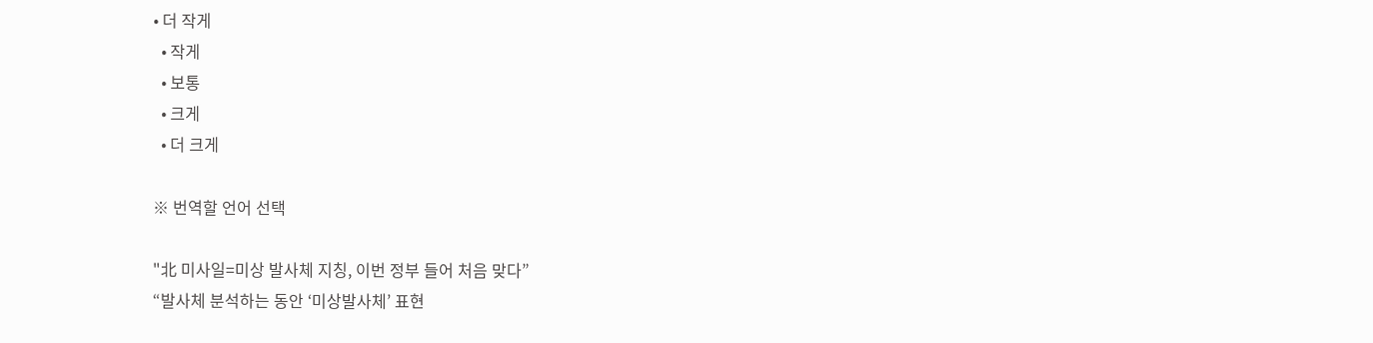• 더 작게
  • 작게
  • 보통
  • 크게
  • 더 크게

※ 번역할 언어 선택

"北 미사일=미상 발사체 지칭, 이번 정부 들어 처음 맞다”
“발사체 분석하는 동안 ‘미상발사체’ 표현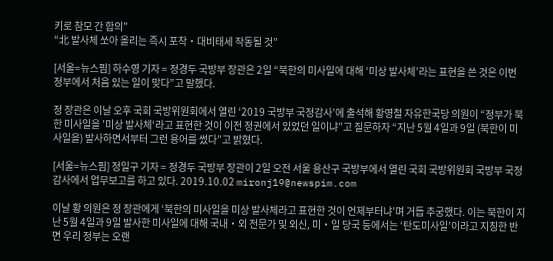키로 참모 간 합의”
“北 발사체 쏘아 올리는 즉시 포착‧대비태세 작동될 것”

[서울=뉴스핌] 하수영 기자 = 정경두 국방부 장관은 2일 “북한의 미사일에 대해 ‘미상 발사체’라는 표현을 쓴 것은 이번 정부에서 처음 있는 일이 맞다”고 말했다.

정 장관은 이날 오후 국회 국방위원회에서 열린 ‘2019 국방부 국정감사’에 출석해 황영철 자유한국당 의원이 “정부가 북한 미사일을 ’미상 발사체‘라고 표현한 것이 이전 정권에서 있었던 일이냐”고 질문하자 “지난 5월 4일과 9일 (북한이 미사일을) 발사하면서부터 그런 용어를 썼다”고 밝혔다.

[서울=뉴스핌] 정일구 기자 = 정경두 국방부 장관이 2일 오전 서울 용산구 국방부에서 열린 국회 국방위원회 국방부 국정감사에서 업무보고를 하고 있다. 2019.10.02 mironj19@newspim.com

이날 황 의원은 정 장관에게 ‘북한의 미사일을 미상 발사체라고 표현한 것이 언제부터냐’며 거듭 추궁했다. 이는 북한이 지난 5월 4일과 9일 발사한 미사일에 대해 국내‧외 전문가 및 외신, 미‧일 당국 등에서는 ‘탄도미사일’이라고 지칭한 반면 우리 정부는 오랜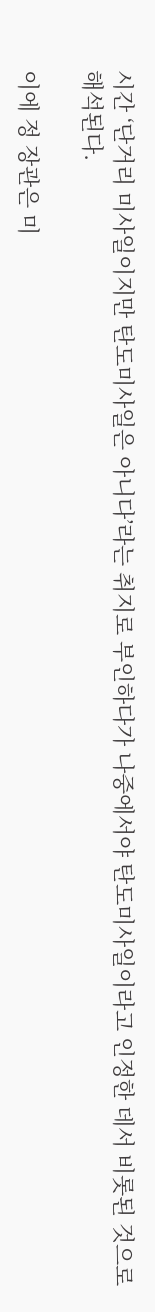시간 ‘단거리 미사일이지만 탄도미사일은 아니다’라는 취지로 부인하다가 나중에서야 탄도미사일이라고 인정한 데서 비롯된 것으로 해석된다.

이에 정 장관은 미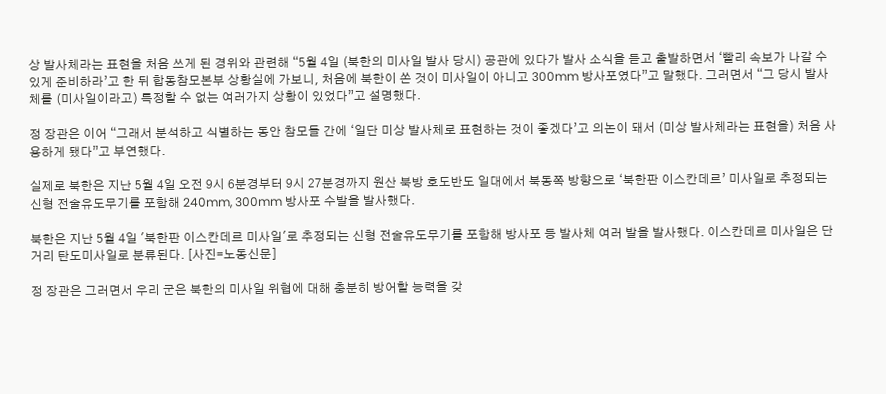상 발사체라는 표현을 처음 쓰게 된 경위와 관련해 “5월 4일 (북한의 미사일 발사 당시) 공관에 있다가 발사 소식을 듣고 출발하면서 ‘빨리 속보가 나갈 수 있게 준비하라’고 한 뒤 합동참모본부 상황실에 가보니, 처음에 북한이 쏜 것이 미사일이 아니고 300mm 방사포였다”고 말했다. 그러면서 “그 당시 발사체를 (미사일이라고) 특정할 수 없는 여러가지 상황이 있었다”고 설명했다.

정 장관은 이어 “그래서 분석하고 식별하는 동안 참모들 간에 ‘일단 미상 발사체로 표현하는 것이 좋겠다’고 의논이 돼서 (미상 발사체라는 표현을) 처음 사용하게 됐다”고 부연했다.

실제로 북한은 지난 5월 4일 오전 9시 6분경부터 9시 27분경까지 원산 북방 호도반도 일대에서 북동쪽 방향으로 ‘북한판 이스칸데르’ 미사일로 추정되는 신형 전술유도무기를 포함해 240mm, 300mm 방사포 수발을 발사했다.

북한은 지난 5월 4일 '북한판 이스칸데르 미사일'로 추정되는 신형 전술유도무기를 포함해 방사포 등 발사체 여러 발을 발사했다. 이스칸데르 미사일은 단거리 탄도미사일로 분류된다. [사진=노동신문]

정 장관은 그러면서 우리 군은 북한의 미사일 위협에 대해 충분히 방어할 능력을 갖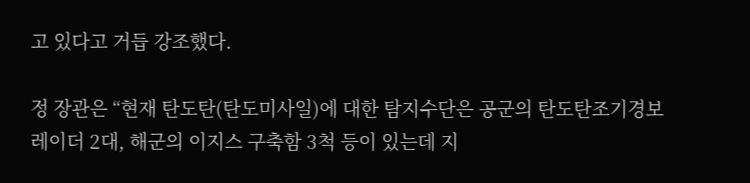고 있다고 거듭 강조했다.

정 장관은 “현재 탄도탄(탄도미사일)에 대한 탐지수단은 공군의 탄도탄조기경보레이더 2대, 해군의 이지스 구축함 3척 등이 있는데 지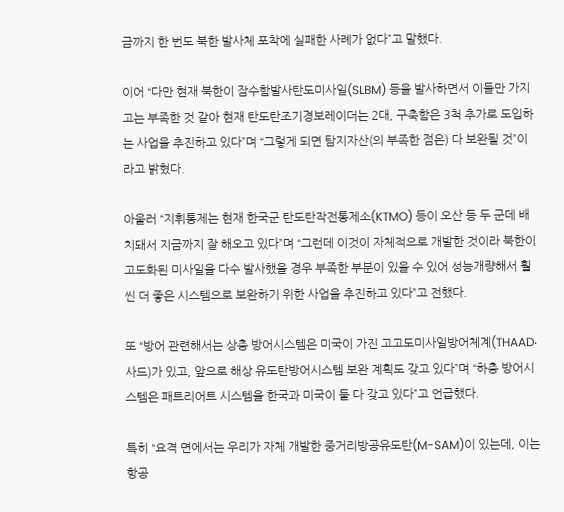금까지 한 번도 북한 발사체 포착에 실패한 사례가 없다”고 말했다.

이어 “다만 현재 북한이 잠수함발사탄도미사일(SLBM) 등을 발사하면서 이들만 가지고는 부족한 것 같아 현재 탄도탄조기경보레이더는 2대, 구축함은 3척 추가로 도입하는 사업을 추진하고 있다”며 “그렇게 되면 탐지자산(의 부족한 점은) 다 보완될 것”이라고 밝혔다.

아울러 “지휘통제는 현재 한국군 탄도탄작전통제소(KTMO) 등이 오산 등 두 군데 배치돼서 지금까지 잘 해오고 있다”며 “그런데 이것이 자체적으로 개발한 것이라 북한이 고도화된 미사일을 다수 발사했을 경우 부족한 부분이 있을 수 있어 성능개량해서 훨씬 더 좋은 시스템으로 보완하기 위한 사업을 추진하고 있다”고 전했다.

또 “방어 관련해서는 상층 방어시스템은 미국이 가진 고고도미사일방어체계(THAAD‧사드)가 있고, 앞으로 해상 유도탄방어시스템 보완 계획도 갖고 있다”며 “하층 방어시스템은 패트리어트 시스템을 한국과 미국이 둘 다 갖고 있다”고 언급했다.

특히 “요격 면에서는 우리가 자체 개발한 중거리방공유도탄(M-SAM)이 있는데, 이는 항공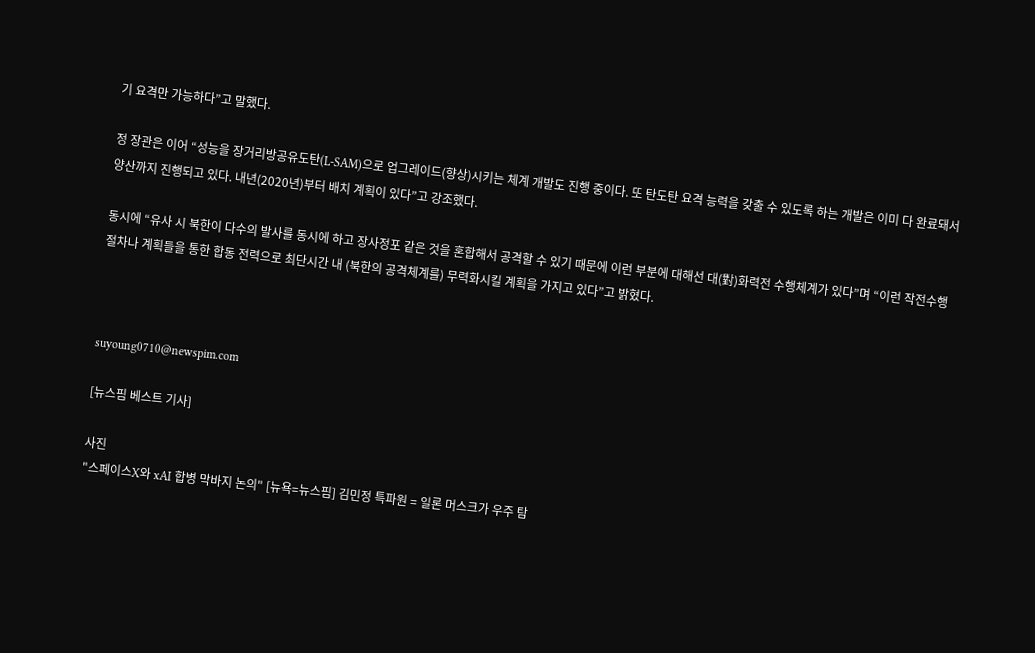기 요격만 가능하다”고 말했다.

정 장관은 이어 “성능을 장거리방공유도탄(L-SAM)으로 업그레이드(향상)시키는 체계 개발도 진행 중이다. 또 탄도탄 요격 능력을 갖출 수 있도록 하는 개발은 이미 다 완료돼서 양산까지 진행되고 있다. 내년(2020년)부터 배치 계획이 있다”고 강조했다.

동시에 “유사 시 북한이 다수의 발사를 동시에 하고 장사정포 같은 것을 혼합해서 공격할 수 있기 때문에 이런 부분에 대해선 대(對)화력전 수행체계가 있다”며 “이런 작전수행 절차나 계획들을 통한 합동 전력으로 최단시간 내 (북한의 공격체계를) 무력화시킬 계획을 가지고 있다”고 밝혔다.



suyoung0710@newspim.com

[뉴스핌 베스트 기사]

사진
"스페이스X와 xAI 합병 막바지 논의" [뉴욕=뉴스핌] 김민정 특파원 = 일론 머스크가 우주 탐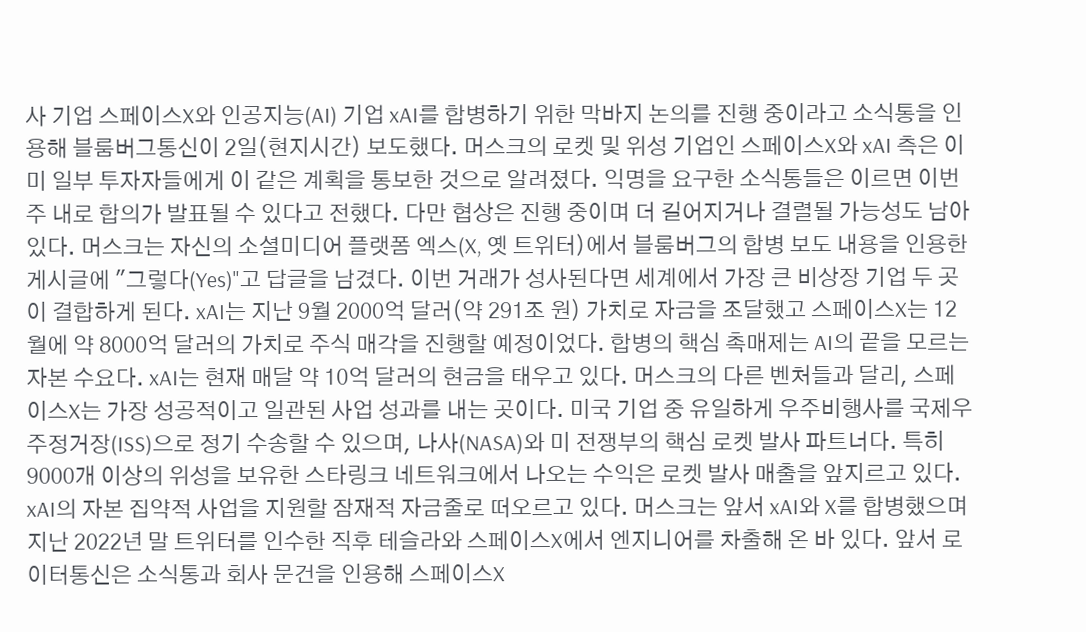사 기업 스페이스X와 인공지능(AI) 기업 xAI를 합병하기 위한 막바지 논의를 진행 중이라고 소식통을 인용해 블룸버그통신이 2일(현지시간) 보도했다. 머스크의 로켓 및 위성 기업인 스페이스X와 xAI 측은 이미 일부 투자자들에게 이 같은 계획을 통보한 것으로 알려졌다. 익명을 요구한 소식통들은 이르면 이번 주 내로 합의가 발표될 수 있다고 전했다. 다만 협상은 진행 중이며 더 길어지거나 결렬될 가능성도 남아있다. 머스크는 자신의 소셜미디어 플랫폼 엑스(X, 옛 트위터)에서 블룸버그의 합병 보도 내용을 인용한 게시글에 "그렇다(Yes)"고 답글을 남겼다. 이번 거래가 성사된다면 세계에서 가장 큰 비상장 기업 두 곳이 결합하게 된다. xAI는 지난 9월 2000억 달러(약 291조 원) 가치로 자금을 조달했고 스페이스X는 12월에 약 8000억 달러의 가치로 주식 매각을 진행할 예정이었다. 합병의 핵심 촉매제는 AI의 끝을 모르는 자본 수요다. xAI는 현재 매달 약 10억 달러의 현금을 태우고 있다. 머스크의 다른 벤처들과 달리, 스페이스X는 가장 성공적이고 일관된 사업 성과를 내는 곳이다. 미국 기업 중 유일하게 우주비행사를 국제우주정거장(ISS)으로 정기 수송할 수 있으며, 나사(NASA)와 미 전쟁부의 핵심 로켓 발사 파트너다. 특히 9000개 이상의 위성을 보유한 스타링크 네트워크에서 나오는 수익은 로켓 발사 매출을 앞지르고 있다. xAI의 자본 집약적 사업을 지원할 잠재적 자금줄로 떠오르고 있다. 머스크는 앞서 xAI와 X를 합병했으며 지난 2022년 말 트위터를 인수한 직후 테슬라와 스페이스X에서 엔지니어를 차출해 온 바 있다. 앞서 로이터통신은 소식통과 회사 문건을 인용해 스페이스X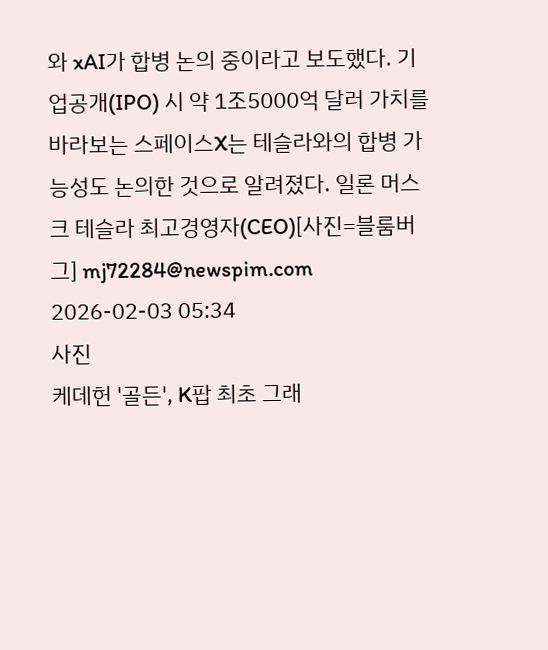와 xAI가 합병 논의 중이라고 보도했다. 기업공개(IPO) 시 약 1조5000억 달러 가치를 바라보는 스페이스X는 테슬라와의 합병 가능성도 논의한 것으로 알려졌다. 일론 머스크 테슬라 최고경영자(CEO)[사진=블룸버그] mj72284@newspim.com 2026-02-03 05:34
사진
케데헌 '골든', K팝 최초 그래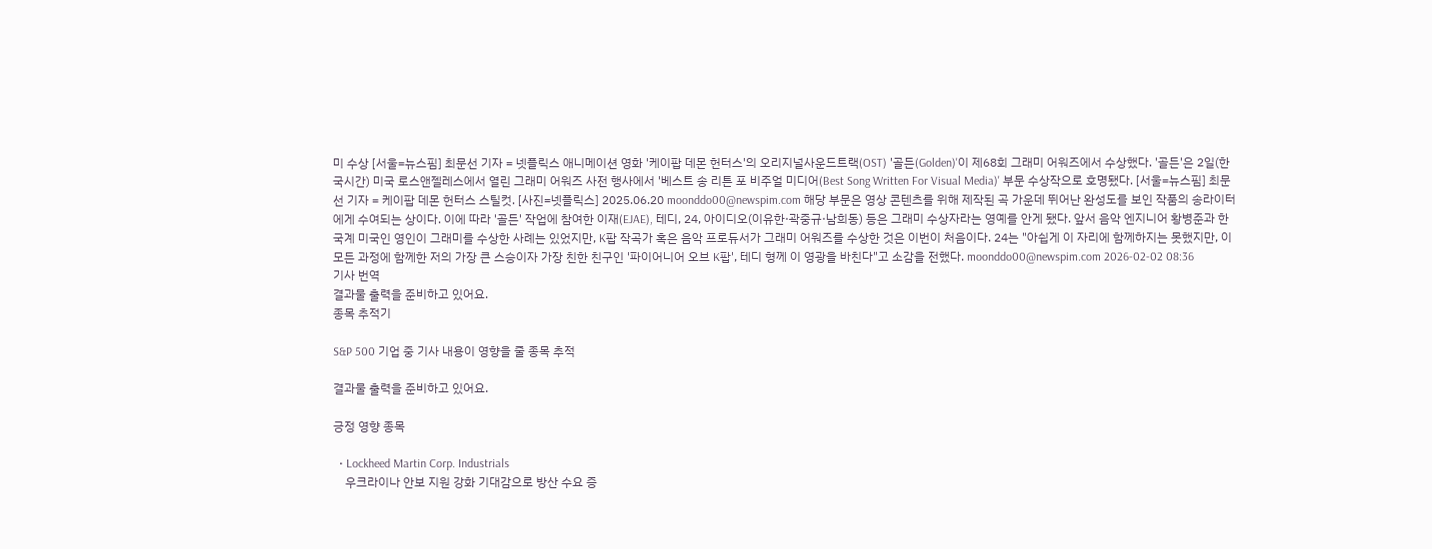미 수상 [서울=뉴스핌] 최문선 기자 = 넷플릭스 애니메이션 영화 '케이팝 데몬 헌터스'의 오리지널사운드트랙(OST) '골든(Golden)'이 제68회 그래미 어워즈에서 수상했다. '골든'은 2일(한국시간) 미국 로스앤젤레스에서 열린 그래미 어워즈 사전 행사에서 '베스트 송 리튼 포 비주얼 미디어(Best Song Written For Visual Media)' 부문 수상작으로 호명됐다. [서울=뉴스핌] 최문선 기자 = 케이팝 데몬 헌터스 스틸컷. [사진=넷플릭스] 2025.06.20 moonddo00@newspim.com 해당 부문은 영상 콘텐츠를 위해 제작된 곡 가운데 뛰어난 완성도를 보인 작품의 송라이터에게 수여되는 상이다. 이에 따라 '골든' 작업에 참여한 이재(EJAE), 테디, 24, 아이디오(이유한·곽중규·남희동) 등은 그래미 수상자라는 영예를 안게 됐다. 앞서 음악 엔지니어 황병준과 한국계 미국인 영인이 그래미를 수상한 사례는 있었지만, K팝 작곡가 혹은 음악 프로듀서가 그래미 어워즈를 수상한 것은 이번이 처음이다. 24는 "아쉽게 이 자리에 함께하지는 못했지만, 이 모든 과정에 함께한 저의 가장 큰 스승이자 가장 친한 친구인 '파이어니어 오브 K팝', 테디 형께 이 영광을 바친다"고 소감을 전했다. moonddo00@newspim.com 2026-02-02 08:36
기사 번역
결과물 출력을 준비하고 있어요.
종목 추적기

S&P 500 기업 중 기사 내용이 영향을 줄 종목 추적

결과물 출력을 준비하고 있어요.

긍정 영향 종목

  • Lockheed Martin Corp. Industrials
    우크라이나 안보 지원 강화 기대감으로 방산 수요 증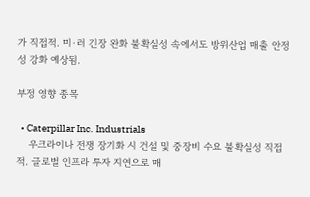가 직접적. 미·러 긴장 완화 불확실성 속에서도 방위산업 매출 안정성 강화 예상됨.

부정 영향 종목

  • Caterpillar Inc. Industrials
    우크라이나 전쟁 장기화 시 건설 및 중장비 수요 불확실성 직접적. 글로벌 인프라 투자 지연으로 매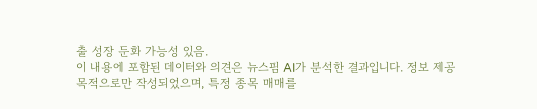출 성장 둔화 가능성 있음.
이 내용에 포함된 데이터와 의견은 뉴스핌 AI가 분석한 결과입니다. 정보 제공 목적으로만 작성되었으며, 특정 종목 매매를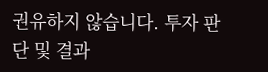권유하지 않습니다. 투자 판단 및 결과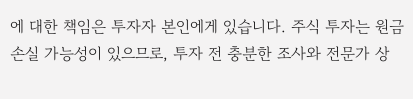에 대한 책임은 투자자 본인에게 있습니다. 주식 투자는 원금 손실 가능성이 있으므로, 투자 전 충분한 조사와 전문가 상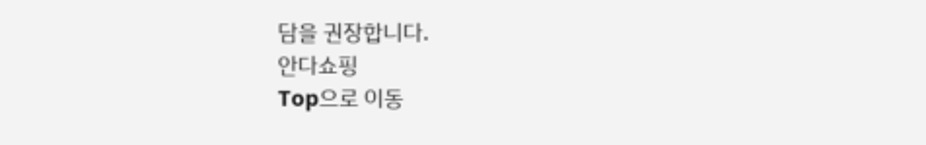담을 권장합니다.
안다쇼핑
Top으로 이동